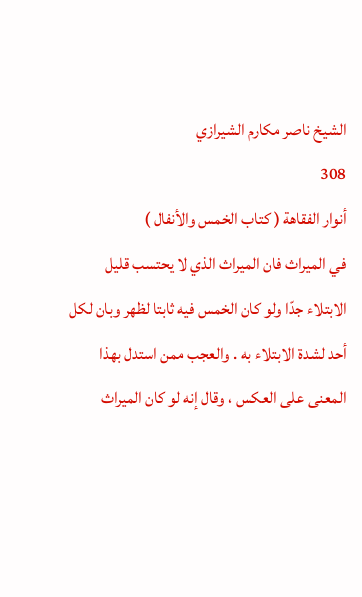الشيخ ناصر مكارم الشيرازي
308
أنوار الفقاهة ( كتاب الخمس والأنفال )
في الميراث فان الميراث الذي لا يحتسب قليل الابتلاء جدّا ولو كان الخمس فيه ثابتا لظهر وبان لكل أحد لشدة الابتلاء به . والعجب ممن استدل بهذا المعنى على العكس ، وقال إنه لو كان الميراث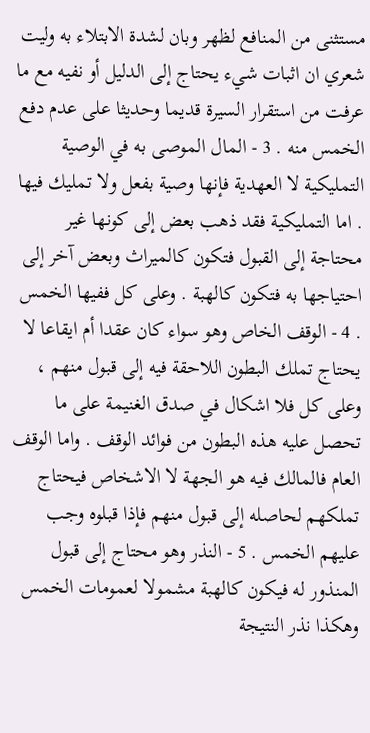مستثنى من المنافع لظهر وبان لشدة الابتلاء به وليت شعري ان اثبات شيء يحتاج إلى الدليل أو نفيه مع ما عرفت من استقرار السيرة قديما وحديثا على عدم دفع الخمس منه . 3 - المال الموصى به في الوصية التمليكية لا العهدية فإنها وصية بفعل ولا تمليك فيها . اما التمليكية فقد ذهب بعض إلى كونها غير محتاجة إلى القبول فتكون كالميراث وبعض آخر إلى احتياجها به فتكون كالهبة . وعلى كل ففيها الخمس . 4 - الوقف الخاص وهو سواء كان عقدا أم ايقاعا لا يحتاج تملك البطون اللاحقة فيه إلى قبول منهم ، وعلى كل فلا اشكال في صدق الغنيمة على ما تحصل عليه هذه البطون من فوائد الوقف . واما الوقف العام فالمالك فيه هو الجهة لا الاشخاص فيحتاج تملكهم لحاصله إلى قبول منهم فإذا قبلوه وجب عليهم الخمس . 5 - النذر وهو محتاج إلى قبول المنذور له فيكون كالهبة مشمولا لعمومات الخمس وهكذا نذر النتيجة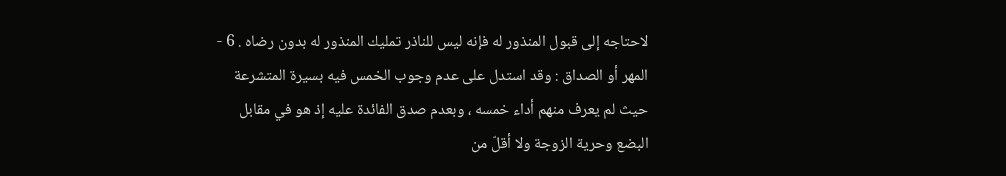لاحتاجه إلى قبول المنذور له فإنه ليس للناذر تمليك المنذور له بدون رضاه . 6 - المهر أو الصداق : وقد استدل على عدم وجوب الخمس فيه بسيرة المتشرعة حيث لم يعرف منهم أداء خمسه ، وبعدم صدق الفائدة عليه إذ هو في مقابل البضع وحرية الزوجة ولا أقلّ من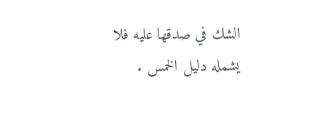الشك في صدقها عليه فلا يشمله دليل الخمس .